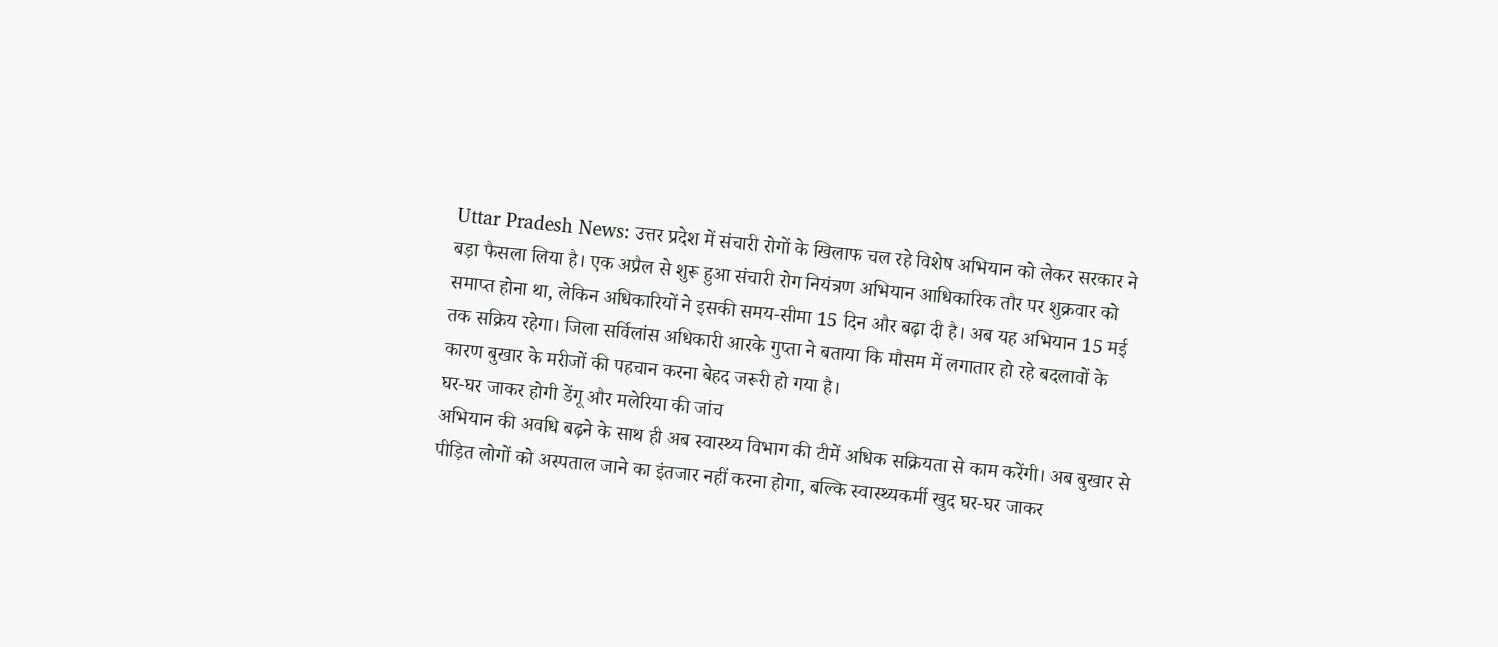Uttar Pradesh News: उत्तर प्रदेश में संचारी रोगों के खिलाफ चल रहे विशेष अभियान को लेकर सरकार ने बड़ा फैसला लिया है। एक अप्रैल से शुरू हुआ संचारी रोग नियंत्रण अभियान आधिकारिक तौर पर शुक्रवार को समाप्त होना था, लेकिन अधिकारियों ने इसकी समय-सीमा 15 दिन और बढ़ा दी है। अब यह अभियान 15 मई तक सक्रिय रहेगा। जिला सर्विलांस अधिकारी आरके गुप्ता ने बताया कि मौसम में लगातार हो रहे बदलावों के कारण बुखार के मरीजों की पहचान करना बेहद जरूरी हो गया है।
घर-घर जाकर होगी डेंगू और मलेरिया की जांच
अभियान की अवधि बढ़ने के साथ ही अब स्वास्थ्य विभाग की टीमें अधिक सक्रियता से काम करेंगी। अब बुखार से पीड़ित लोगों को अस्पताल जाने का इंतजार नहीं करना होगा, बल्कि स्वास्थ्यकर्मी खुद घर-घर जाकर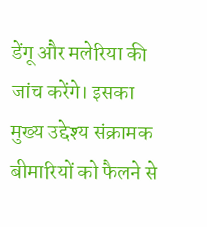डेंगू और मलेरिया की जांच करेंगे। इसका मुख्य उद्देश्य संक्रामक बीमारियों को फैलने से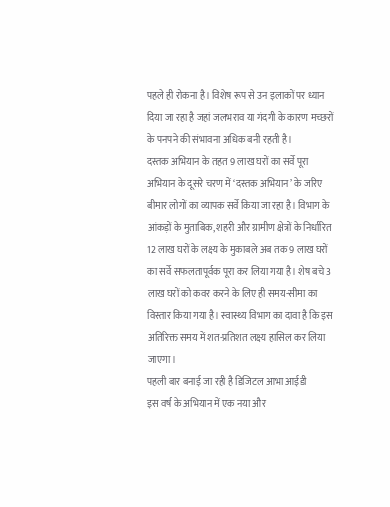पहले ही रोकना है। विशेष रूप से उन इलाकों पर ध्यान दिया जा रहा है जहां जलभराव या गंदगी के कारण मच्छरों के पनपने की संभावना अधिक बनी रहती है।
दस्तक अभियान के तहत 9 लाख घरों का सर्वे पूरा
अभियान के दूसरे चरण में ‘दस्तक अभियान’ के जरिए बीमार लोगों का व्यापक सर्वे किया जा रहा है। विभाग के आंकड़ों के मुताबिक, शहरी और ग्रामीण क्षेत्रों के निर्धारित 12 लाख घरों के लक्ष्य के मुकाबले अब तक 9 लाख घरों का सर्वे सफलतापूर्वक पूरा कर लिया गया है। शेष बचे 3 लाख घरों को कवर करने के लिए ही समय-सीमा का विस्तार किया गया है। स्वास्थ्य विभाग का दावा है कि इस अतिरिक्त समय में शत-प्रतिशत लक्ष्य हासिल कर लिया जाएगा।
पहली बार बनाई जा रही है डिजिटल आभा आईडी
इस वर्ष के अभियान में एक नया और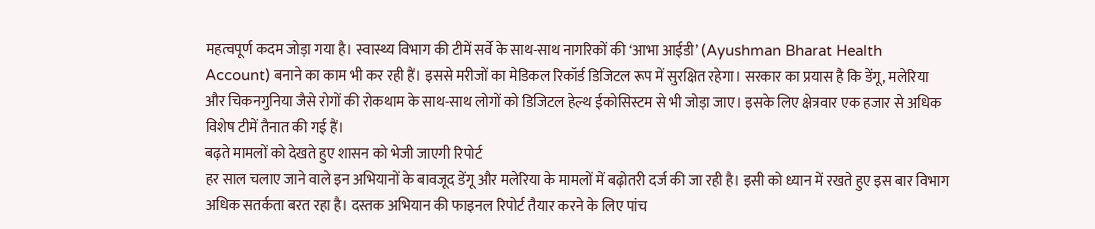महत्वपूर्ण कदम जोड़ा गया है। स्वास्थ्य विभाग की टीमें सर्वे के साथ-साथ नागरिकों की ‘आभा आईडी’ (Ayushman Bharat Health Account) बनाने का काम भी कर रही हैं। इससे मरीजों का मेडिकल रिकॉर्ड डिजिटल रूप में सुरक्षित रहेगा। सरकार का प्रयास है कि डेंगू, मलेरिया और चिकनगुनिया जैसे रोगों की रोकथाम के साथ-साथ लोगों को डिजिटल हेल्थ ईकोसिस्टम से भी जोड़ा जाए। इसके लिए क्षेत्रवार एक हजार से अधिक विशेष टीमें तैनात की गई हैं।
बढ़ते मामलों को देखते हुए शासन को भेजी जाएगी रिपोर्ट
हर साल चलाए जाने वाले इन अभियानों के बावजूद डेंगू और मलेरिया के मामलों में बढ़ोतरी दर्ज की जा रही है। इसी को ध्यान में रखते हुए इस बार विभाग अधिक सतर्कता बरत रहा है। दस्तक अभियान की फाइनल रिपोर्ट तैयार करने के लिए पांच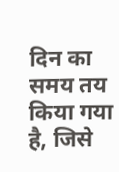दिन का समय तय किया गया है, जिसे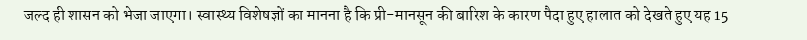जल्द ही शासन को भेजा जाएगा। स्वास्थ्य विशेषज्ञों का मानना है कि प्री-मानसून की बारिश के कारण पैदा हुए हालात को देखते हुए यह 15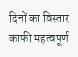दिनों का विस्तार काफी महत्वपूर्ण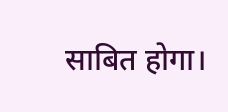साबित होगा।